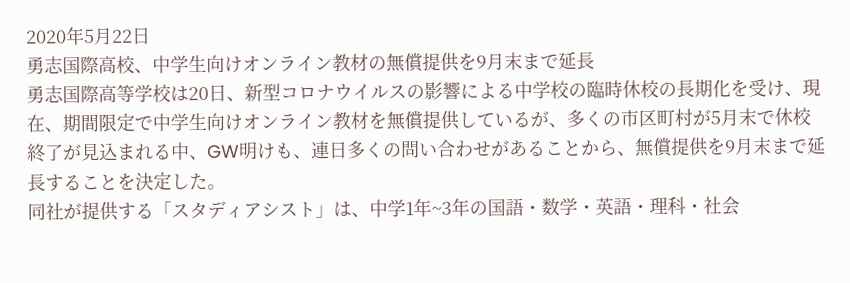2020年5月22日
勇志国際高校、中学生向けオンライン教材の無償提供を9月末まで延長
勇志国際高等学校は20日、新型コロナウイルスの影響による中学校の臨時休校の長期化を受け、現在、期間限定で中学生向けオンライン教材を無償提供しているが、多くの市区町村が5月末で休校終了が見込まれる中、GW明けも、連日多くの問い合わせがあることから、無償提供を9月末まで延長することを決定した。
同社が提供する「スタディアシスト」は、中学1年~3年の国語・数学・英語・理科・社会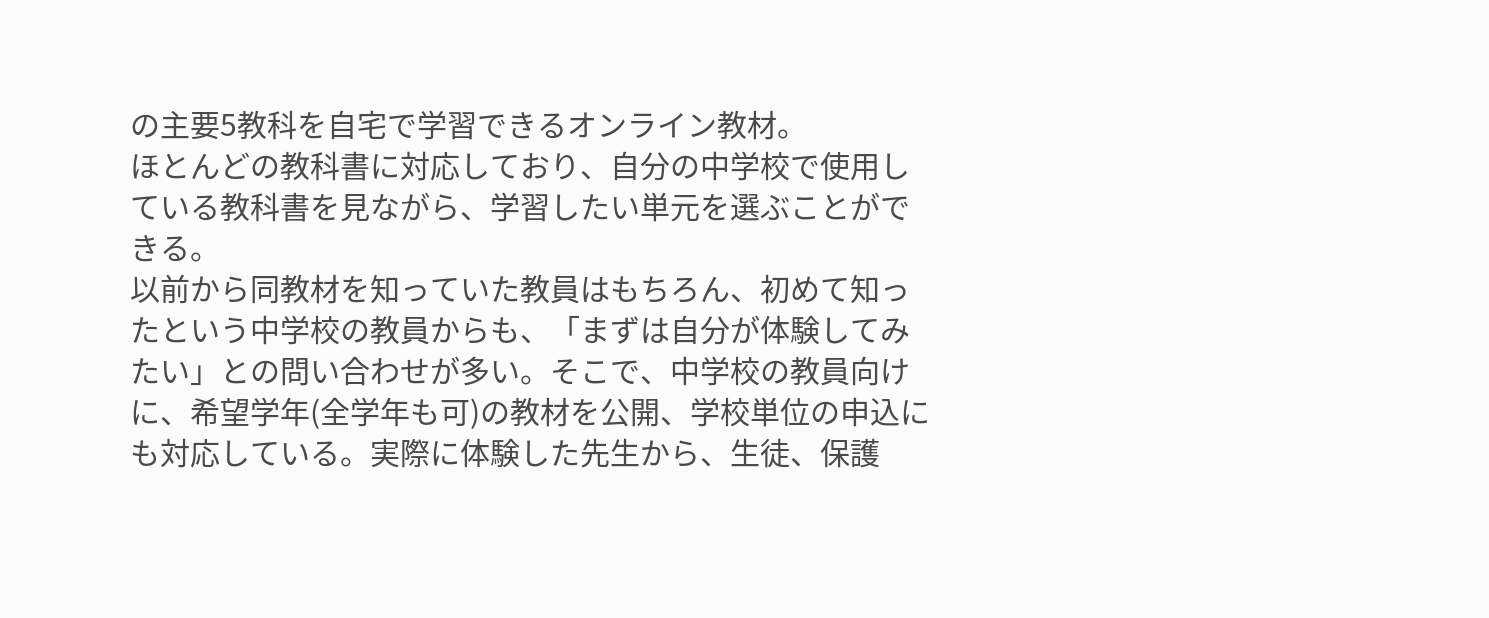の主要5教科を自宅で学習できるオンライン教材。
ほとんどの教科書に対応しており、自分の中学校で使用している教科書を見ながら、学習したい単元を選ぶことができる。
以前から同教材を知っていた教員はもちろん、初めて知ったという中学校の教員からも、「まずは自分が体験してみたい」との問い合わせが多い。そこで、中学校の教員向けに、希望学年(全学年も可)の教材を公開、学校単位の申込にも対応している。実際に体験した先生から、生徒、保護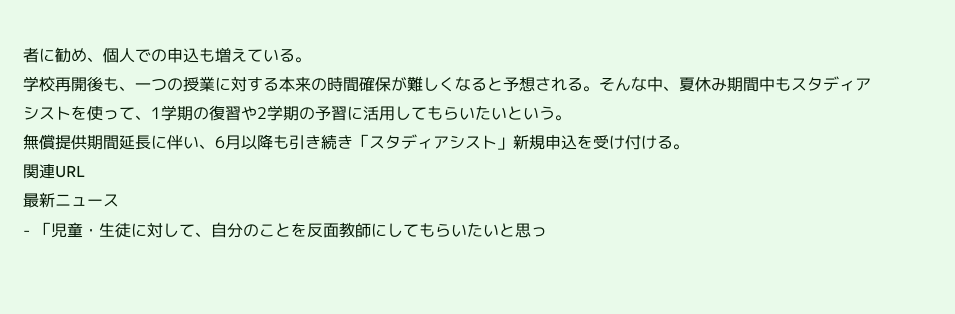者に勧め、個人での申込も増えている。
学校再開後も、一つの授業に対する本来の時間確保が難しくなると予想される。そんな中、夏休み期間中もスタディアシストを使って、1学期の復習や2学期の予習に活用してもらいたいという。
無償提供期間延長に伴い、6月以降も引き続き「スタディアシスト」新規申込を受け付ける。
関連URL
最新ニュース
- 「児童・生徒に対して、自分のことを反面教師にしてもらいたいと思っ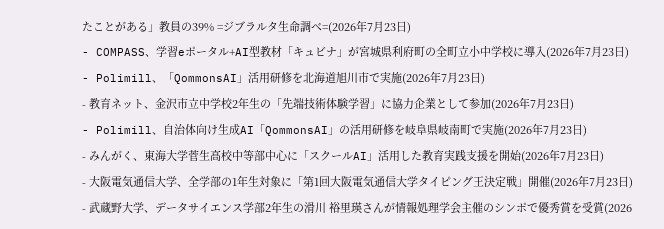たことがある」教員の39% =ジブラルタ生命調べ=(2026年7月23日)
- COMPASS、学習eポータル+AI型教材「キュビナ」が宮城県利府町の全町立小中学校に導入(2026年7月23日)
- Polimill、「QommonsAI」活用研修を北海道旭川市で実施(2026年7月23日)
- 教育ネット、金沢市立中学校2年生の「先端技術体験学習」に協力企業として参加(2026年7月23日)
- Polimill、自治体向け生成AI「QommonsAI」の活用研修を岐阜県岐南町で実施(2026年7月23日)
- みんがく、東海大学菅生高校中等部中心に「スクールAI」活用した教育実践支援を開始(2026年7月23日)
- 大阪電気通信大学、全学部の1年生対象に「第1回大阪電気通信大学タイピング王決定戦」開催(2026年7月23日)
- 武蔵野大学、データサイエンス学部2年生の滑川 裕里瑛さんが情報処理学会主催のシンポで優秀賞を受賞(2026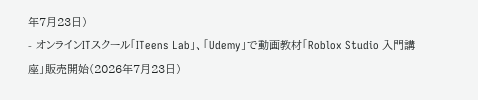年7月23日)
- オンラインITスクール「ITeens Lab」、「Udemy」で動画教材「Roblox Studio 入門講座」販売開始(2026年7月23日)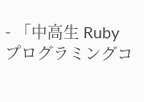- 「中高生 Ruby プログラミングコ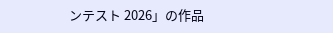ンテスト 2026」の作品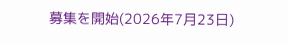募集を開始(2026年7月23日)